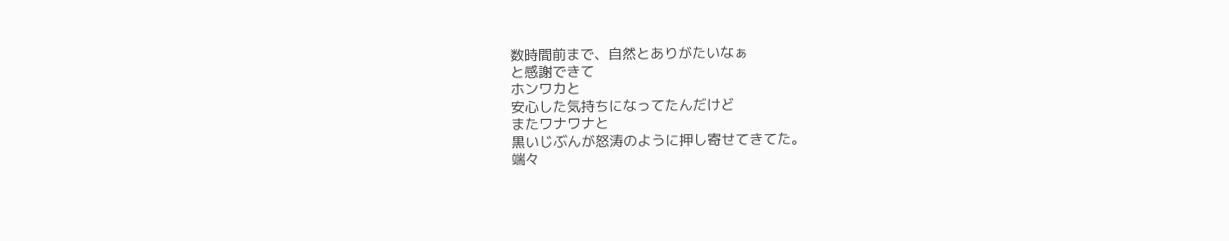数時間前まで、自然とありがたいなぁ
と感謝できて
ホンワカと
安心した気持ちになってたんだけど
またワナワナと
黒いじぶんが怒涛のように押し寄せてきてた。
端々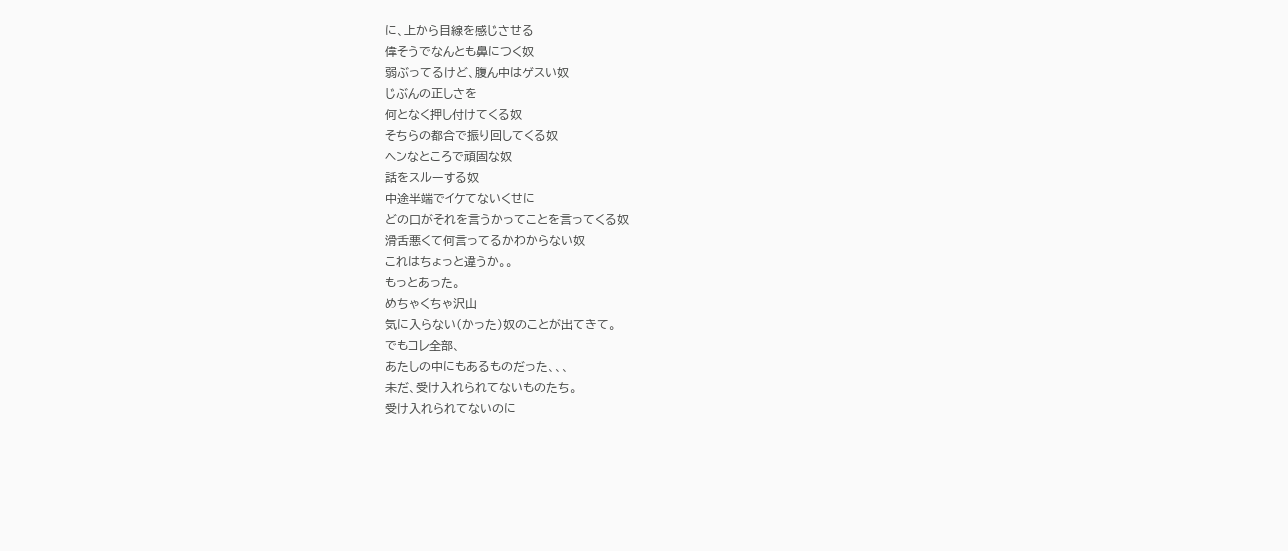に、上から目線を感じさせる
偉そうでなんとも鼻につく奴
弱ぶってるけど、腹ん中はゲスい奴
じぶんの正しさを
何となく押し付けてくる奴
そちらの都合で振り回してくる奴
ヘンなところで頑固な奴
話をスルーする奴
中途半端でイケてないくせに
どの口がそれを言うかってことを言ってくる奴
滑舌悪くて何言ってるかわからない奴
これはちょっと違うか。。
もっとあった。
めちゃくちゃ沢山
気に入らない(かった)奴のことが出てきて。
でもコレ全部、
あたしの中にもあるものだった、、、
未だ、受け入れられてないものたち。
受け入れられてないのに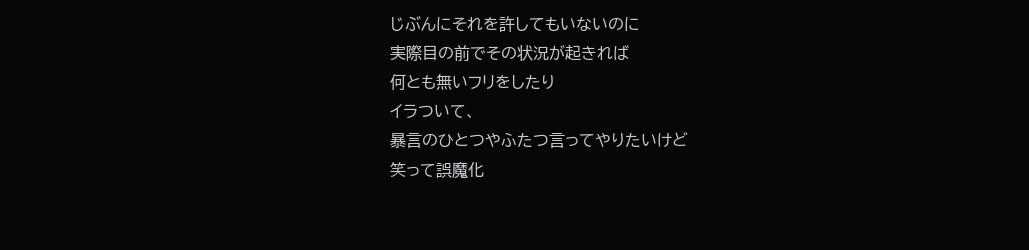じぶんにそれを許してもいないのに
実際目の前でその状況が起きれば
何とも無いフリをしたり
イラついて、
暴言のひとつやふたつ言ってやりたいけど
笑って誤魔化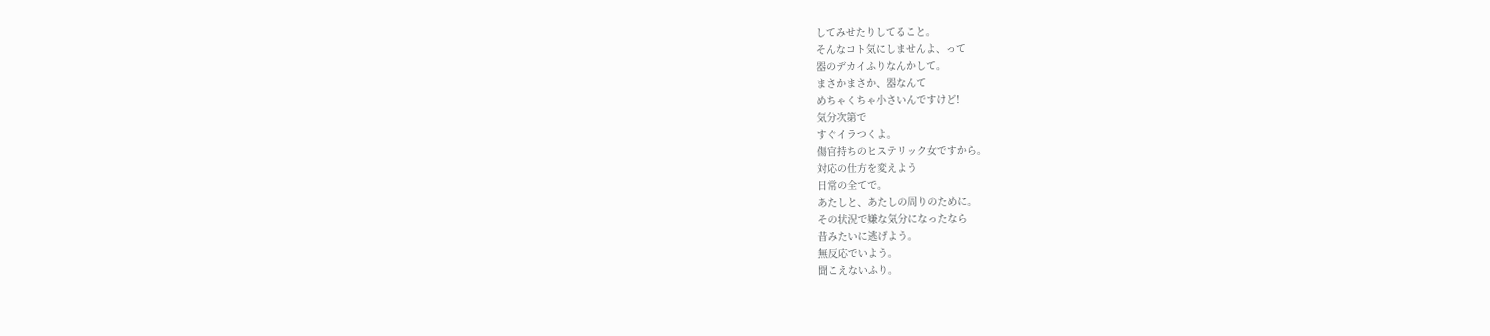してみせたりしてること。
そんなコト気にしませんよ、って
器のデカイふりなんかして。
まさかまさか、器なんて
めちゃくちゃ小さいんですけど!
気分次第で
すぐイラつくよ。
傷官持ちのヒステリック女ですから。
対応の仕方を変えよう
日常の全てで。
あたしと、あたしの周りのために。
その状況で嫌な気分になったなら
昔みたいに逃げよう。
無反応でいよう。
聞こえないふり。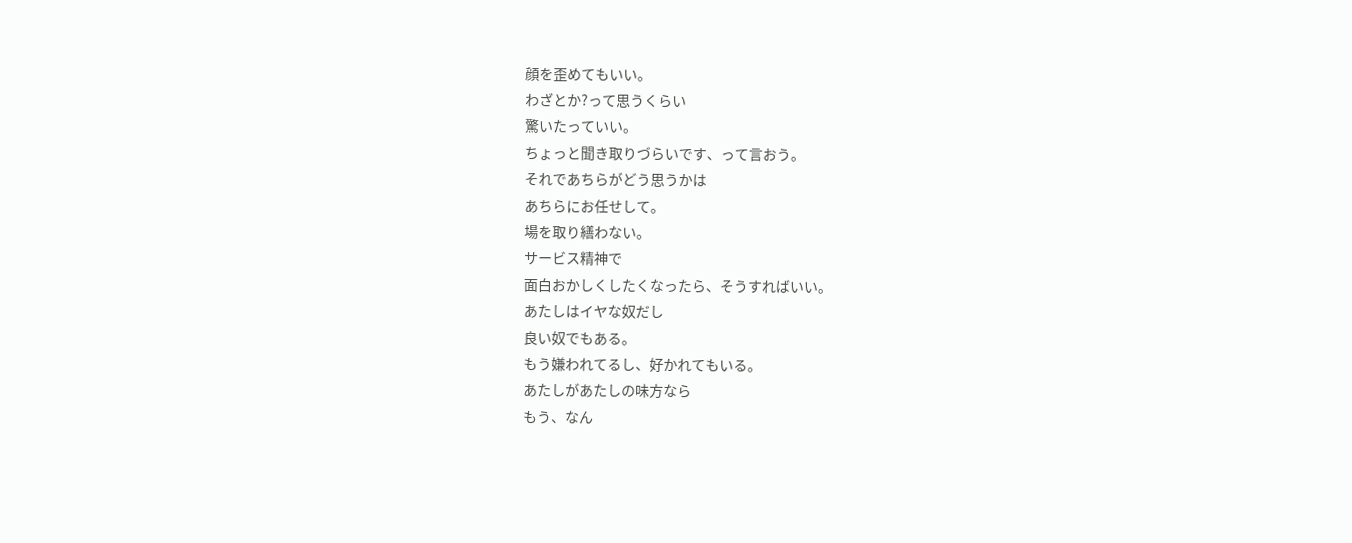顔を歪めてもいい。
わざとか?って思うくらい
驚いたっていい。
ちょっと聞き取りづらいです、って言おう。
それであちらがどう思うかは
あちらにお任せして。
場を取り繕わない。
サービス精神で
面白おかしくしたくなったら、そうすればいい。
あたしはイヤな奴だし
良い奴でもある。
もう嫌われてるし、好かれてもいる。
あたしがあたしの味方なら
もう、なん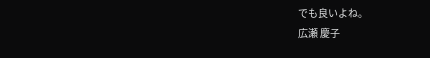でも良いよね。
広瀬 慶子